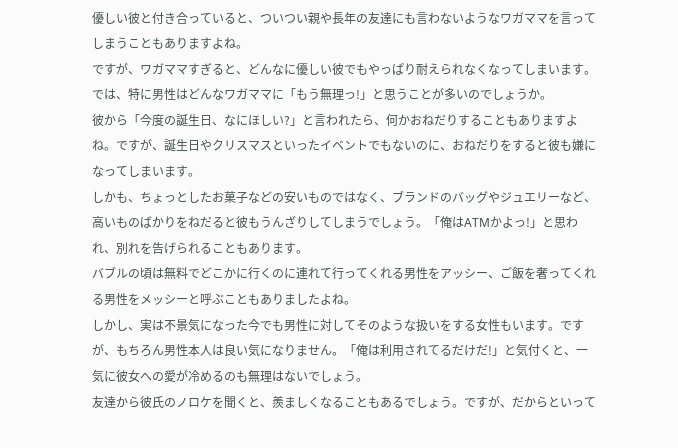優しい彼と付き合っていると、ついつい親や長年の友達にも言わないようなワガママを言ってしまうこともありますよね。
ですが、ワガママすぎると、どんなに優しい彼でもやっぱり耐えられなくなってしまいます。では、特に男性はどんなワガママに「もう無理っ!」と思うことが多いのでしょうか。
彼から「今度の誕生日、なにほしい?」と言われたら、何かおねだりすることもありますよね。ですが、誕生日やクリスマスといったイベントでもないのに、おねだりをすると彼も嫌になってしまいます。
しかも、ちょっとしたお菓子などの安いものではなく、ブランドのバッグやジュエリーなど、高いものばかりをねだると彼もうんざりしてしまうでしょう。「俺はATMかよっ!」と思われ、別れを告げられることもあります。
バブルの頃は無料でどこかに行くのに連れて行ってくれる男性をアッシー、ご飯を奢ってくれる男性をメッシーと呼ぶこともありましたよね。
しかし、実は不景気になった今でも男性に対してそのような扱いをする女性もいます。ですが、もちろん男性本人は良い気になりません。「俺は利用されてるだけだ!」と気付くと、一気に彼女への愛が冷めるのも無理はないでしょう。
友達から彼氏のノロケを聞くと、羨ましくなることもあるでしょう。ですが、だからといって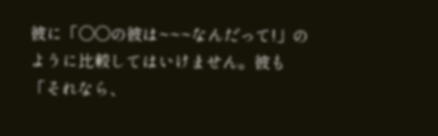彼に「〇〇の彼は~~~なんだって!」のように比較してはいけません。彼も「それなら、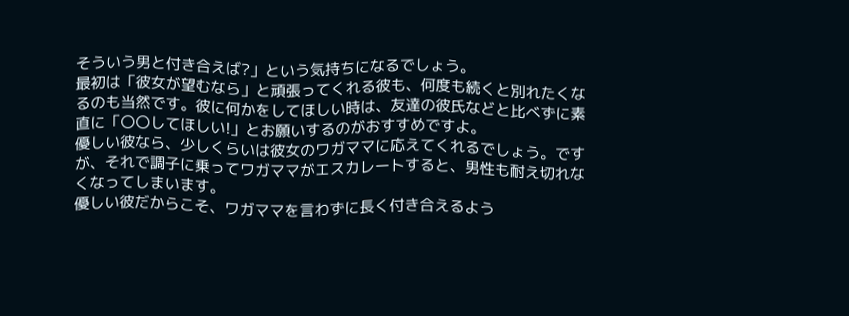そういう男と付き合えば?」という気持ちになるでしょう。
最初は「彼女が望むなら」と頑張ってくれる彼も、何度も続くと別れたくなるのも当然です。彼に何かをしてほしい時は、友達の彼氏などと比べずに素直に「〇〇してほしい!」とお願いするのがおすすめですよ。
優しい彼なら、少しくらいは彼女のワガママに応えてくれるでしょう。ですが、それで調子に乗ってワガママがエスカレートすると、男性も耐え切れなくなってしまいます。
優しい彼だからこそ、ワガママを言わずに長く付き合えるよう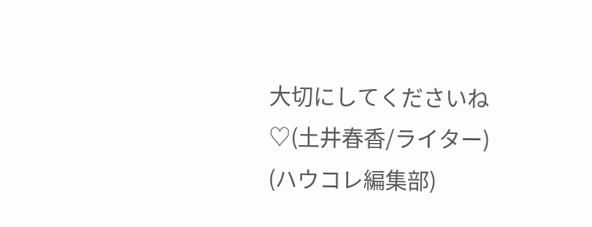大切にしてくださいね♡(土井春香/ライター)
(ハウコレ編集部)